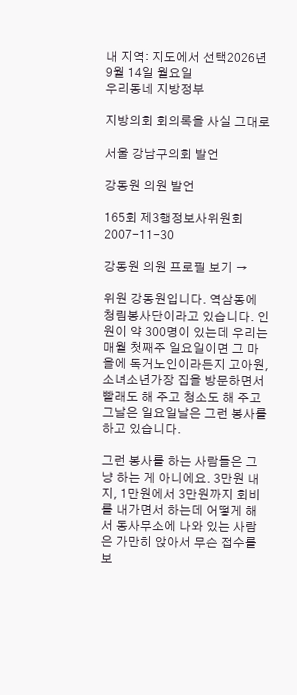내 지역: 지도에서 선택2026년 9월 14일 월요일
우리동네 지방정부

지방의회 회의록을 사실 그대로

서울 강남구의회 발언

강동원 의원 발언

165회 제3행정보사위원회2007-11-30

강동원 의원 프로필 보기 →

위원 강동원입니다. 역삼동에 청림봉사단이라고 있습니다. 인원이 약 300명이 있는데 우리는 매월 첫째주 일요일이면 그 마을에 독거노인이라든지 고아원, 소녀소년가장 집을 방문하면서 빨래도 해 주고 청소도 해 주고 그날은 일요일날은 그런 봉사를 하고 있습니다.

그런 봉사를 하는 사람들은 그냥 하는 게 아니에요. 3만원 내지, 1만원에서 3만원까지 회비를 내가면서 하는데 어떻게 해서 동사무소에 나와 있는 사람은 가만히 앉아서 무슨 접수를 보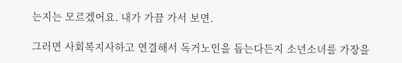는지는 모르겠어요. 내가 가끔 가서 보면.

그러면 사회복지사하고 연결해서 독거노인을 돕는다든지 소년소녀를 가장을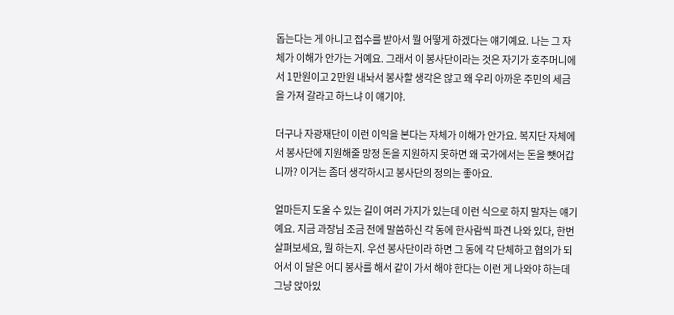돕는다는 게 아니고 접수를 받아서 뭘 어떻게 하겠다는 얘기예요. 나는 그 자체가 이해가 안가는 거예요. 그래서 이 봉사단이라는 것은 자기가 호주머니에서 1만원이고 2만원 내놔서 봉사할 생각은 않고 왜 우리 아까운 주민의 세금을 가져 갈라고 하느냐 이 얘기야.

더구나 자광재단이 이런 이익을 본다는 자체가 이해가 안가요. 복지단 자체에서 봉사단에 지원해줄 망정 돈을 지원하지 못하면 왜 국가에서는 돈을 뺏어갑니까? 이거는 좀더 생각하시고 봉사단의 정의는 좋아요.

얼마든지 도울 수 있는 길이 여러 가지가 있는데 이런 식으로 하지 말자는 얘기예요. 지금 과장님 조금 전에 말씀하신 각 동에 한사람씩 파견 나와 있다, 한번 살펴보세요, 뭘 하는지. 우선 봉사단이라 하면 그 동에 각 단체하고 협의가 되어서 이 달은 어디 봉사를 해서 같이 가서 해야 한다는 이런 게 나와야 하는데 그냥 앉아있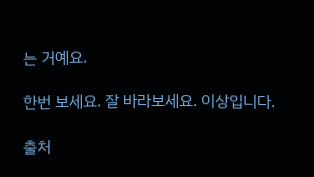는 거예요.

한번 보세요. 잘 바라보세요. 이상입니다.

출처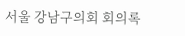서울 강남구의회 회의록